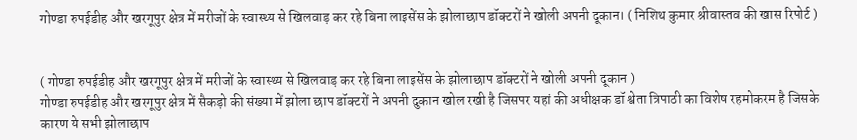गोण्डा रुपईडीह और खरगूपुर क्षेत्र में मरीजों के स्वास्थ्य से खिलवाड़ कर रहे बिना लाइसेंस के झोलाछाप डॉक्टरों ने खोली अपनी दूकान। ( निशिथ कुमार श्रीवास्तव की खास रिपोर्ट )


( गोण्डा रुपईडीह और खरगूपुर क्षेत्र में मरीजों के स्वास्थ्य से खिलवाड़ कर रहे बिना लाइसेंस के झोलाछाप डॉक्टरों ने खोली अपनी दूकान )
गोण्डा रुपईडीह और खरगूपुर क्षेत्र में सैकड़ो की संख्या में झोला छाप डॉक्टरों ने अपनी दुकान खोल रखी है जिसपर यहां की अधीक्षक डॉ श्वेता त्रिपाठी का विशेष रहमोकरम है जिसके कारण ये सभी झोलाछाप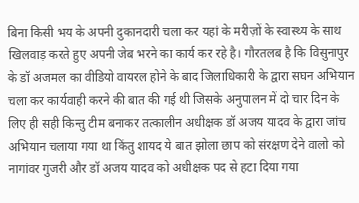बिना किसी भय के अपनी दुकानदारी चला कर यहां के मरीज़ों के स्वास्थ्य के साथ खिलवाड़ करते हुए अपनी जेब भरने का कार्य कर रहे है। गौरतलब है कि विसुनापुर के डॉ अजमल का वीडियो वायरल होने के बाद जिलाधिकारी के द्वारा सघन अभियान चला कर कार्यवाही करने की बात की गई थी जिसके अनुपालन में दो चार दिन के लिए ही सही किन्तु टीम बनाकर तत्कालीन अधीक्षक डॉ अजय यादव के द्वारा जांच अभियान चलाया गया था किंतु शायद ये बात झोला छाप को संरक्षण देने वालो को नागांवर गुजरी और डॉ अजय यादव को अधीक्षक पद से हटा दिया गया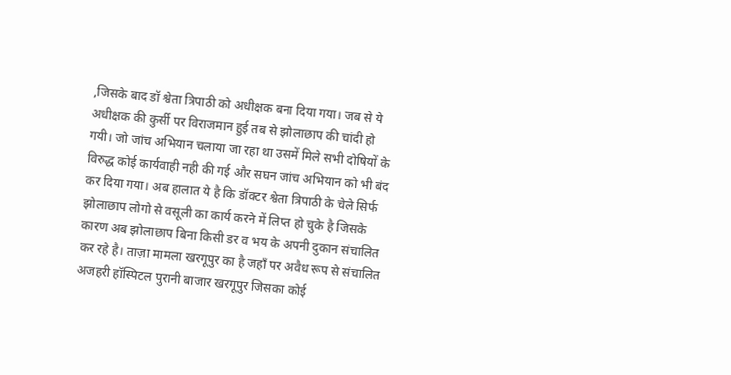,जिसके बाद डॉ श्वेता त्रिपाठी को अधीक्षक बना दिया गया। जब से ये अधीक्षक की कुर्सी पर विराजमान हुई तब से झोलाछाप की चांदी हो गयी। जो जांच अभियान चलाया जा रहा था उसमें मिले सभी दोषियों के विरुद्ध कोई कार्यवाही नही की गई और सघन जांच अभियान को भी बंद कर दिया गया। अब हालात ये है कि डॉक्टर श्वेता त्रिपाठी के चेले सिर्फ झोलाछाप लोगो से वसूली का कार्य करने में लिप्त हो चुके है जिसके कारण अब झोलाछाप बिना किसी डर व भय के अपनी दुकान संचालित कर रहे है। ताज़ा मामला खरगूपुर का है जहाँ पर अवैध रूप से संचालित अजहरी हॉस्पिटल पुरानी बाजार खरगूपुर जिसका कोई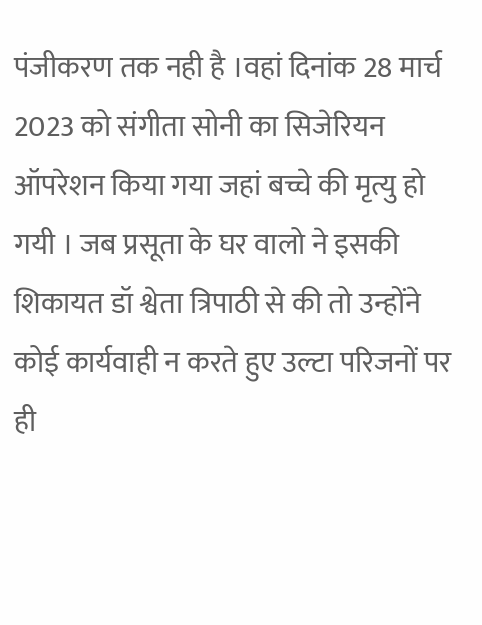पंजीकरण तक नही है ।वहां दिनांक 28 मार्च 2023 को संगीता सोनी का सिजेरियन ऑपरेशन किया गया जहां बच्चे की मृत्यु हो गयी । जब प्रसूता के घर वालो ने इसकी शिकायत डॉ श्वेता त्रिपाठी से की तो उन्होंने कोई कार्यवाही न करते हुए उल्टा परिजनों पर ही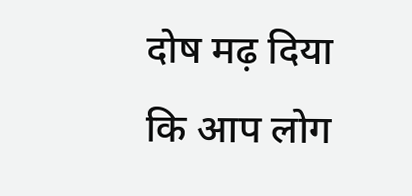दोष मढ़ दिया कि आप लोग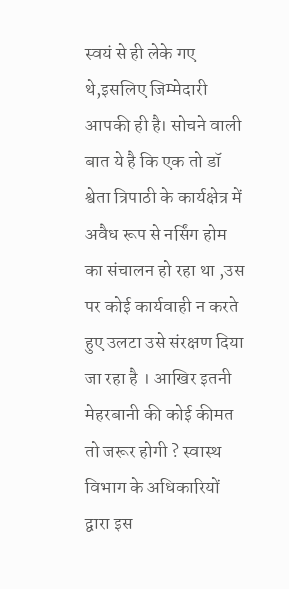स्वयं से ही लेके गए थे,इसलिए जिम्मेदारी आपकी ही है। सोचने वाली बात ये है कि एक तो डॉ श्वेता त्रिपाठी के कार्यक्षेत्र में अवैध रूप से नर्सिंग होम का संचालन हो रहा था ,उस पर कोई कार्यवाही न करते हुए उलटा उसे संरक्षण दिया जा रहा है । आखिर इतनी मेहरबानी की कोई कीमत तो जरूर होगी ? स्वास्थ विभाग के अधिकारियों द्वारा इस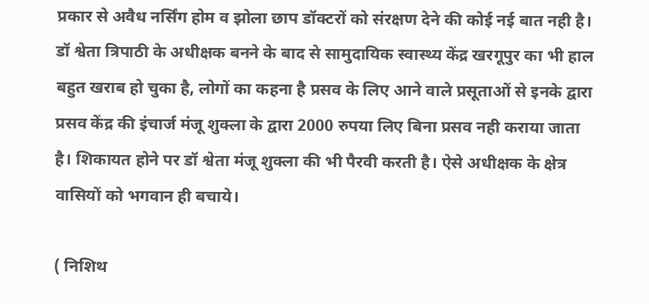प्रकार से अवैध नर्सिंग होम व झोला छाप डॉक्टरों को संरक्षण देने की कोई नई बात नही है। डॉ श्वेता त्रिपाठी के अधीक्षक बनने के बाद से सामुदायिक स्वास्थ्य केंद्र खरगूपुर का भी हाल बहुत खराब हो चुका है, लोगों का कहना है प्रसव के लिए आने वाले प्रसूताओं से इनके द्वारा प्रसव केंद्र की इंचार्ज मंजू शुक्ला के द्वारा 2000 रुपया लिए बिना प्रसव नही कराया जाता है। शिकायत होने पर डॉ श्वेता मंजू शुक्ला की भी पैरवी करती है। ऐसे अधीक्षक के क्षेत्र वासियों को भगवान ही बचाये।

( निशिथ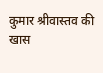कुमार श्रीवास्तव की खास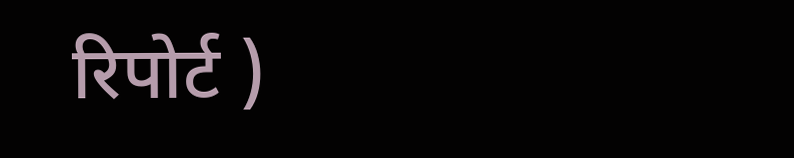रिपोर्ट )